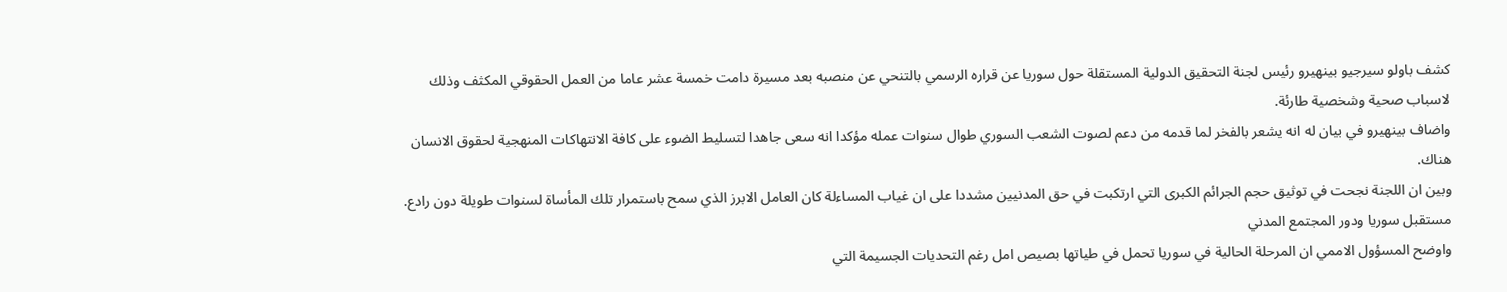كشف باولو سيرجيو بينهيرو رئيس لجنة التحقيق الدولية المستقلة حول سوريا عن قراره الرسمي بالتنحي عن منصبه بعد مسيرة دامت خمسة عشر عاما من العمل الحقوقي المكثف وذلك لاسباب صحية وشخصية طارئة.
واضاف بينهيرو في بيان له انه يشعر بالفخر لما قدمه من دعم لصوت الشعب السوري طوال سنوات عمله مؤكدا انه سعى جاهدا لتسليط الضوء على كافة الانتهاكات المنهجية لحقوق الانسان هناك.
وبين ان اللجنة نجحت في توثيق حجم الجرائم الكبرى التي ارتكبت في حق المدنيين مشددا على ان غياب المساءلة كان العامل الابرز الذي سمح باستمرار تلك المأساة لسنوات طويلة دون رادع.
مستقبل سوريا ودور المجتمع المدني
واوضح المسؤول الاممي ان المرحلة الحالية في سوريا تحمل في طياتها بصيص امل رغم التحديات الجسيمة التي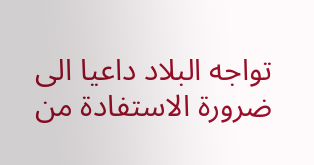تواجه البلاد داعيا الى ضرورة الاستفادة من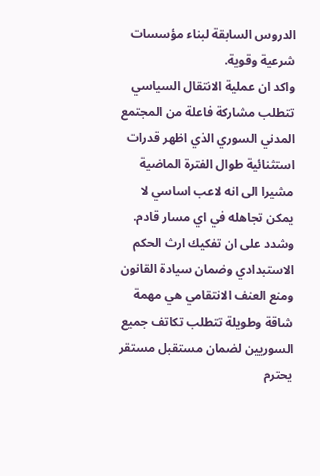الدروس السابقة لبناء مؤسسات شرعية وقوية.
واكد ان عملية الانتقال السياسي تتطلب مشاركة فاعلة من المجتمع المدني السوري الذي اظهر قدرات استثنائية طوال الفترة الماضية مشيرا الى انه لاعب اساسي لا يمكن تجاهله في اي مسار قادم.
وشدد على ان تفكيك ارث الحكم الاستبدادي وضمان سيادة القانون ومنع العنف الانتقامي هي مهمة شاقة وطويلة تتطلب تكاتف جميع السوريين لضمان مستقبل مستقر يحترم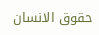حقوق الانسان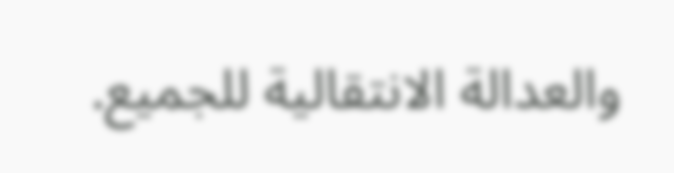والعدالة الانتقالية للجميع.